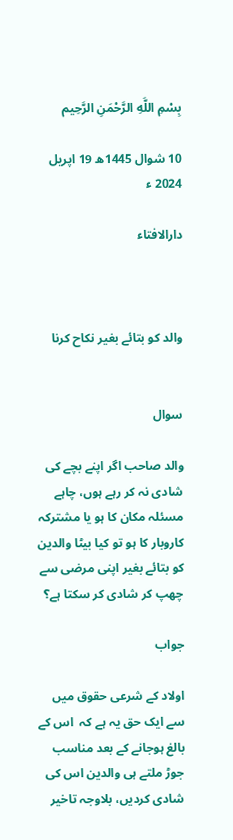بِسْمِ اللَّهِ الرَّحْمَنِ الرَّحِيم

10 شوال 1445ھ 19 اپریل 2024 ء

دارالافتاء



والد کو بتائے بغیر نکاح كرنا


سوال

والد صاحب اگر اپنے بچے کی شادی نہ کر رہے ہوں، چاہے مسئلہ مکان کا ہو یا مشترکہ کاروبار کا ہو تو کیا بیٹا والدین کو بتائے بغیر اپنی مرضی سے چھپ کر شادی کر سکتا ہے؟

جواب

اولاد کے شرعی حقوق میں سے ایک حق یہ ہے کہ  اس کے بالغ ہوجانے کے بعد مناسب جوڑ ملتے ہی والدین اس کی  شادی کردیں، بلاوجہ تاخیر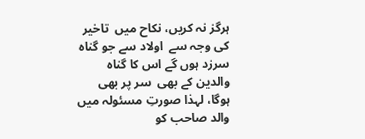ہرگز نہ کریں، نکاح میں  تاخیر کی وجہ سے  اولاد سے جو گناہ سرزد ہوں گے اس کا گناہ والدین کے بھی  سر پر بھی ہوگا، لہذا صورتِ مسئولہ میں والد صاحب کو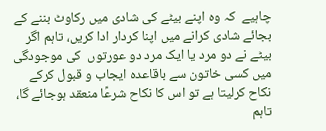چاہیے  کہ وہ اپنے بیٹے کی شادی میں رکاوٹ بننے کے بجائے شادی کرانے میں اپنا کردار ادا کریں، تاہم اگر بیٹے نے دو مرد یا ایک مرد دو عورتوں  کی موجودگی میں کسی خاتون سے باقاعدہ ایجاب و قبول کرکے نکاح کرلیتا ہے تو اس کا نکاح شرعًا منعقد ہوجائے گا، تاہم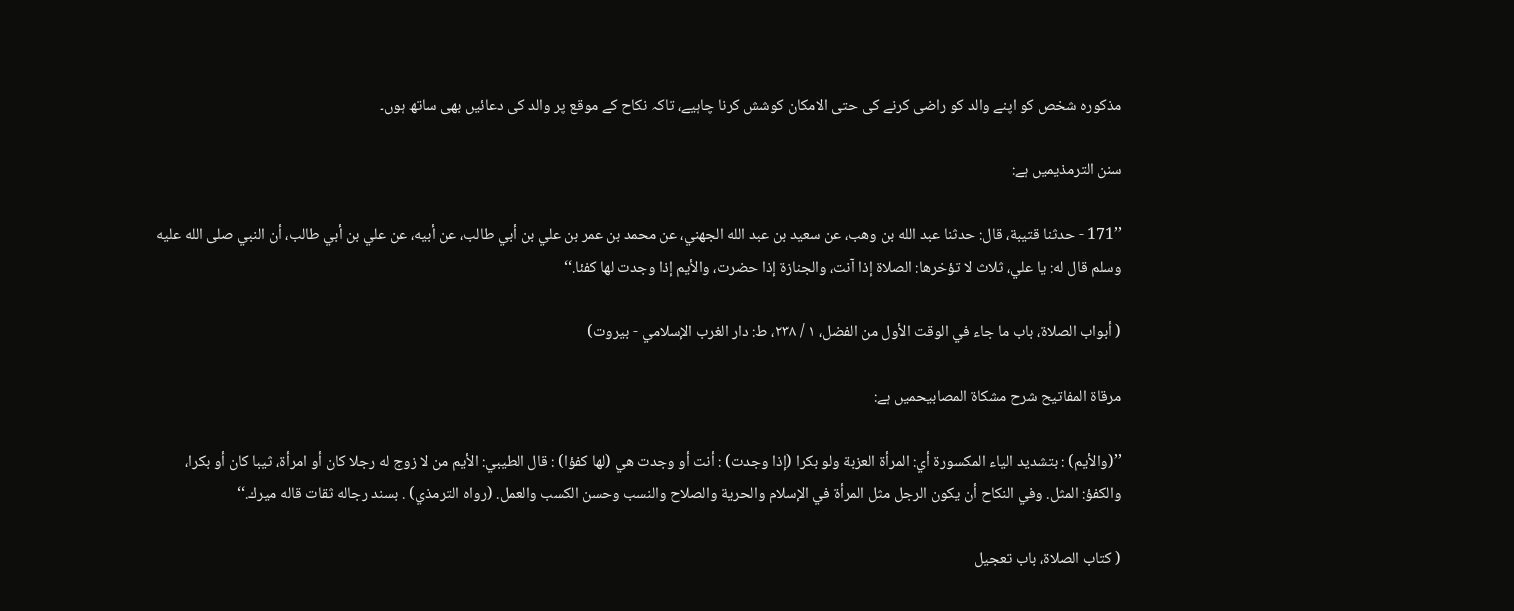مذکورہ شخص کو اپنے والد کو راضی کرنے کی حتی الامکان کوشش کرنا چاہیے، تاکہ نکاح کے موقع پر والد کی دعائیں بھی ساتھ ہوں۔

سنن الترمذيمیں ہے:

’’171 - حدثنا قتيبة، قال: حدثنا عبد الله بن وهب، عن سعيد بن عبد الله الجهني، عن محمد بن عمر بن علي بن أبي طالب، عن أبيه، عن علي بن أبي طالب، أن النبي صلى الله عليه وسلم قال له: يا علي، ثلاث لا تؤخرها: الصلاة إذا آنت، والجنازة إذا حضرت، والأيم إذا وجدت لها كفئا.‘‘

( أبواب الصلاة، باب ما جاء في الوقت الأول من الفضل، ١ / ٢٣٨، ط: دار الغرب الإسلامي - بيروت)

مرقاة المفاتيح شرح مشكاة المصابيحمیں ہے:

’’(والأيم) : بتشديد الياء المكسورة أي: المرأة العزبة ولو بكرا (إذا وجدت) : أنت أو وجدت هي (لها كفؤا) : قال الطيبي: الأيم من لا زوج له رجلا كان أو امرأة، ثيبا كان أو بكرا، والكفؤ: المثل. وفي النكاح أن يكون الرجل مثل المرأة في الإسلام والحرية والصلاح والنسب وحسن الكسب والعمل. (رواه الترمذي) . بسند رجاله ثقات قاله ميرك.‘‘

( كتاب الصلاة، باب تعجيل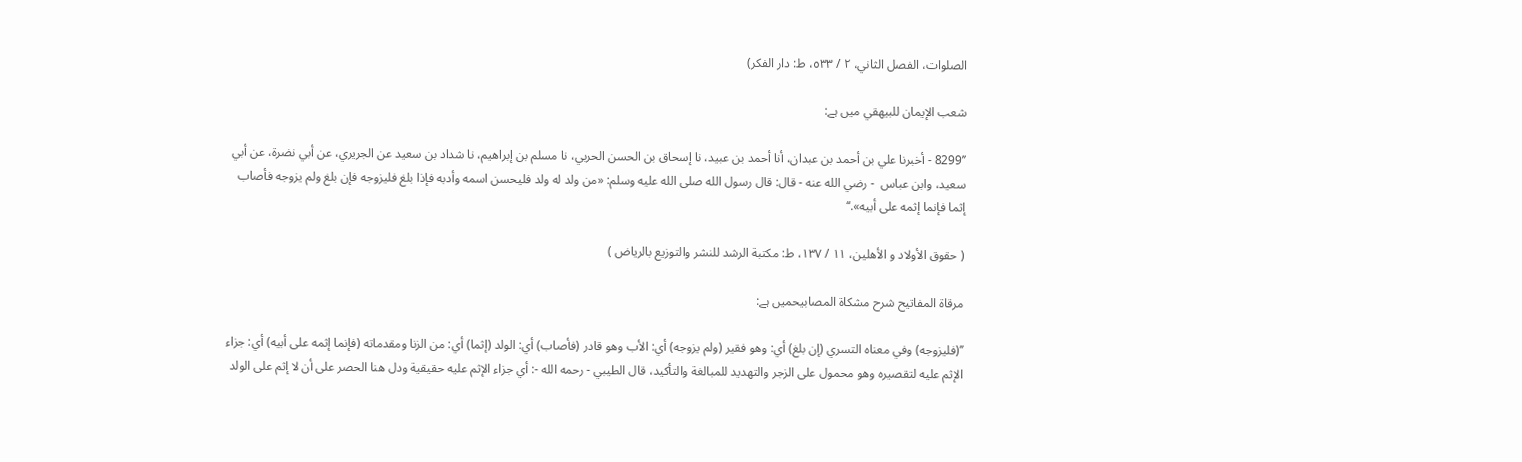الصلوات، الفصل الثاني، ٢ / ٥٣٣، ط: دار الفكر)

شعب الإيمان للبيهقي میں ہے:

’’8299 - أخبرنا علي بن أحمد بن عبدان، أنا أحمد بن عبيد، نا إسحاق بن الحسن الحربي، نا مسلم بن إبراهيم، نا شداد بن سعيد عن الجريري، عن أبي نضرة، عن أبي سعيد، وابن عباس  - رضي الله عنه - قال: قال رسول الله صلى الله عليه وسلم: «من ولد له ولد فليحسن اسمه وأدبه فإذا بلغ فليزوجه فإن بلغ ولم يزوجه فأصاب إثما فإنما إثمه على أبيه».‘‘

( حقوق الأولاد و الأهلين، ١١ / ١٣٧، ط: مكتبة الرشد للنشر والتوزيع بالرياض )

مرقاة المفاتيح شرح مشكاة المصابيحمیں ہے:

’’(فليزوجه) وفي معناه التسري (إن بلغ) أي: وهو فقير (ولم يزوجه) أي: الأب وهو قادر (فأصاب) أي: الولد (إثما) أي: من الزنا ومقدماته (فإنما إثمه على أبيه) أي: جزاء الإثم عليه لتقصيره وهو محمول على الزجر والتهديد للمبالغة والتأكيد، قال الطيبي - رحمه الله -: أي جزاء الإثم عليه حقيقية ودل هنا الحصر على أن لا إثم على الولد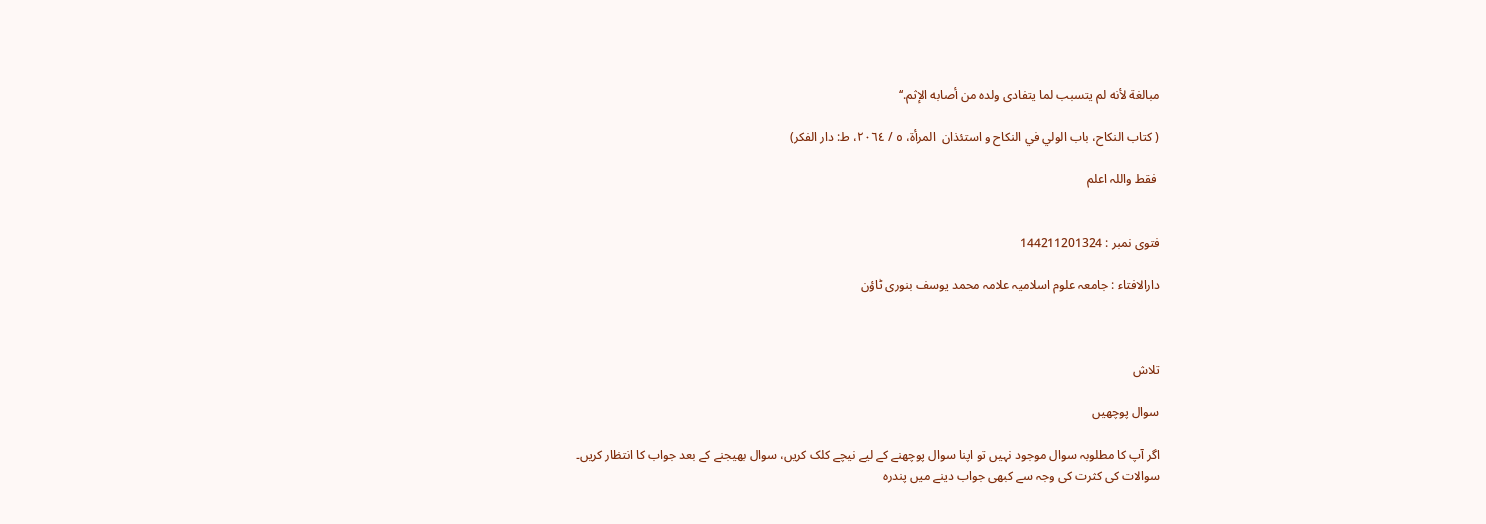مبالغة لأنه لم يتسبب لما يتفادى ولده من أصابه الإثم.‘‘

( كتاب النكاح، باب الولي في النكاح و استئذان  المرأة، ٥ / ٢٠٦٤، ط: دار الفكر)

 فقط واللہ اعلم


فتوی نمبر : 144211201324

دارالافتاء : جامعہ علوم اسلامیہ علامہ محمد یوسف بنوری ٹاؤن



تلاش

سوال پوچھیں

اگر آپ کا مطلوبہ سوال موجود نہیں تو اپنا سوال پوچھنے کے لیے نیچے کلک کریں، سوال بھیجنے کے بعد جواب کا انتظار کریں۔ سوالات کی کثرت کی وجہ سے کبھی جواب دینے میں پندرہ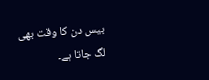بیس دن کا وقت بھی لگ جاتا ہے۔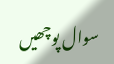سوال پوچھیں